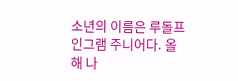소년의 이름은 루돌프 인그램 주니어다. 올해 나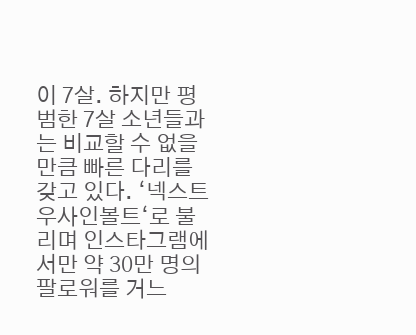이 7살. 하지만 평범한 7살 소년들과는 비교할 수 없을 만큼 빠른 다리를 갖고 있다. ‘넥스트 우사인볼트‘로 불리며 인스타그램에서만 약 30만 명의 팔로워를 거느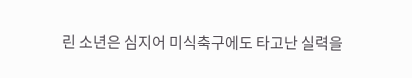린 소년은 심지어 미식축구에도 타고난 실력을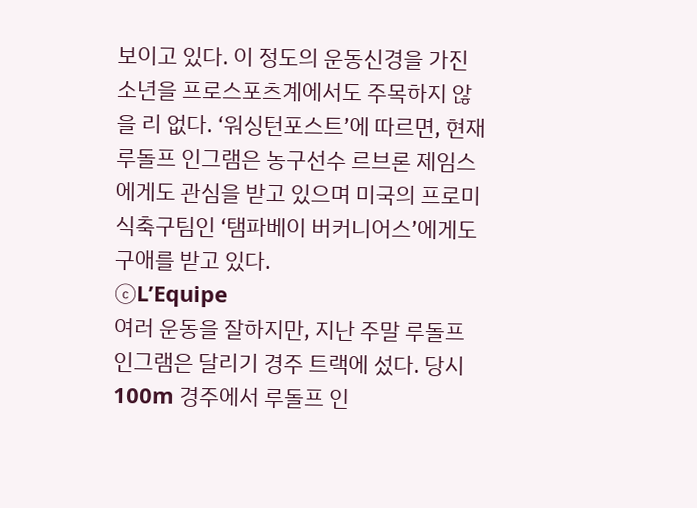보이고 있다. 이 정도의 운동신경을 가진 소년을 프로스포츠계에서도 주목하지 않을 리 없다. ‘워싱턴포스트’에 따르면, 현재 루돌프 인그램은 농구선수 르브론 제임스에게도 관심을 받고 있으며 미국의 프로미식축구팀인 ‘탬파베이 버커니어스’에게도 구애를 받고 있다.
ⓒL’Equipe
여러 운동을 잘하지만, 지난 주말 루돌프 인그램은 달리기 경주 트랙에 섰다. 당시 100m 경주에서 루돌프 인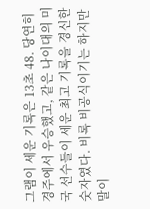그램이 세운 기록은 13초 48. 당연히 경주에서 우승했고, 같은 나이대의 미국 선수들이 세운 최고 기록을 경신한 숫자였다. 비록 비공식이기는 하지만 말이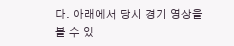다. 아래에서 당시 경기 영상을 볼 수 있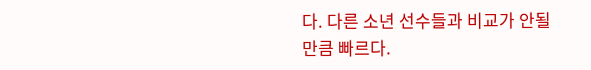다. 다른 소년 선수들과 비교가 안될 만큼 빠르다.